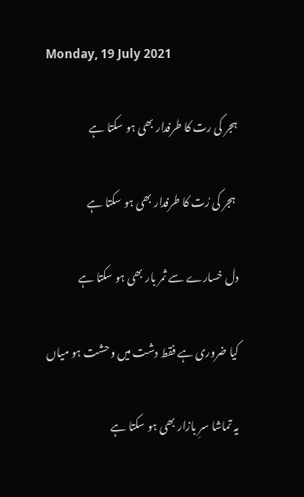Monday, 19 July 2021

ہجر کی رت کا طرفدار بھی ہو سکتا ہے

 ہجر کی رُت کا طرفدار بھی ہو سکتا ہے

دل خسارے سے ثمر بار بھی ہو سکتا ہے

کیا ضروری ہے فقط دشت میں وحشت ہو میاں

یہ تماشا سرِ بازار بھی ہو سکتا ہے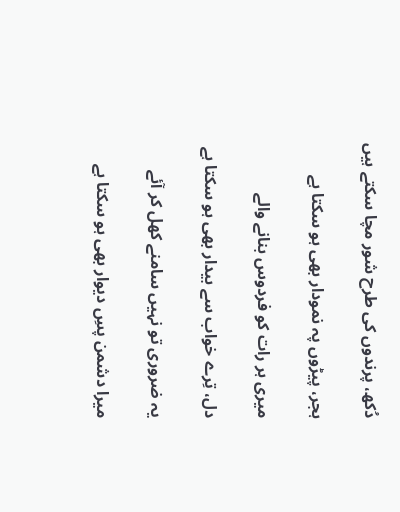دُکھ، پرندوں کی طرح شور مچا سکتے ہیں

ہجر، پیڑوں پہ نمودار بھی ہو سکتا ہے

میری ہر رات کو فردوس بنانے والے

دل، تِرے خواب سے بیدار بھی ہو سکتا ہے

یہ ضروری تو نہیں سامنے کھل کر آئے

میرا دشمن پسِ دیوار بھی ہو سکتا ہے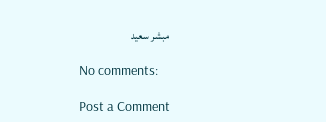مبشر سعید

No comments:

Post a Comment